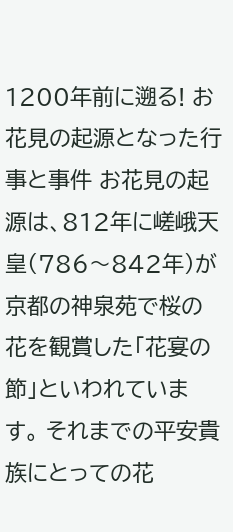1200年前に遡る! お花見の起源となった行事と事件 お花見の起源は、812年に嵯峨天皇(786〜842年)が京都の神泉苑で桜の花を観賞した「花宴の節」といわれています。 それまでの平安貴族にとっての花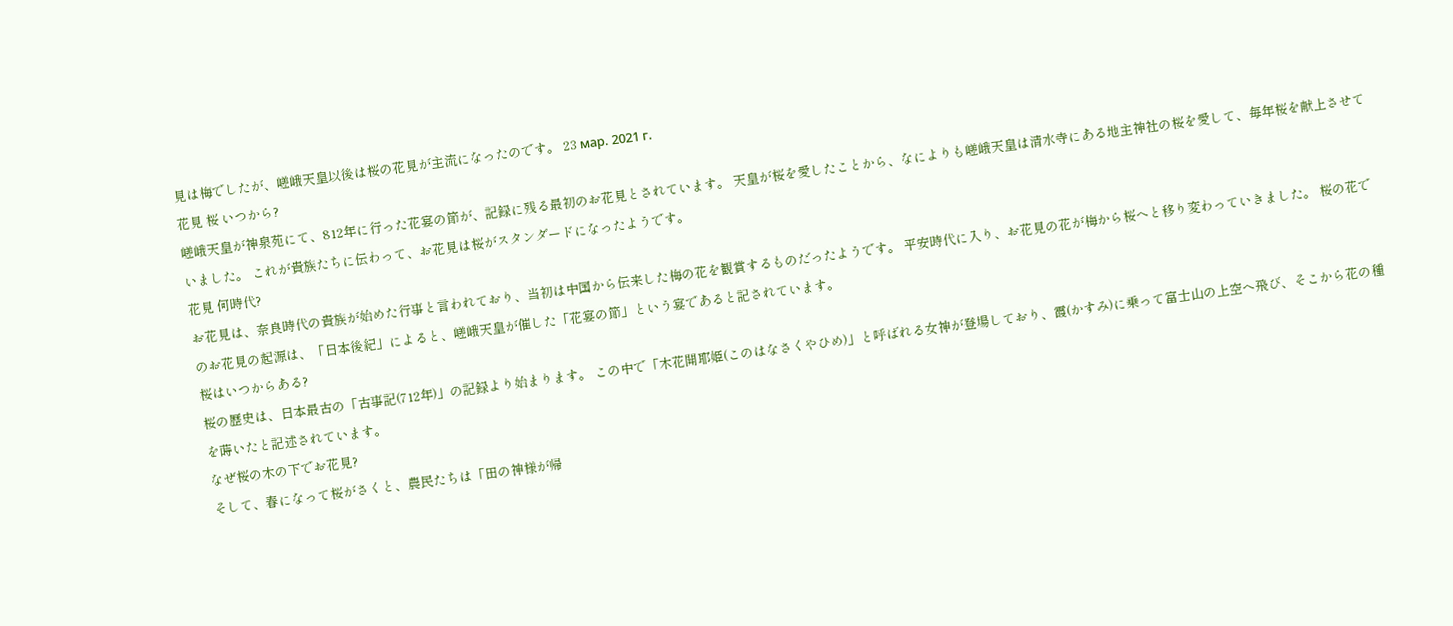見は梅でしたが、嵯峨天皇以後は桜の花見が主流になったのです。 23 мар. 2021 г.
花見 桜 いつから?
嵯峨天皇が神泉苑にて、812年に行った花宴の節が、記録に残る最初のお花見とされています。 天皇が桜を愛したことから、なによりも嵯峨天皇は清水寺にある地主神社の桜を愛して、毎年桜を献上させていました。 これが貴族たちに伝わって、お花見は桜がスタンダードになったようです。
花見 何時代?
お花見は、奈良時代の貴族が始めた行事と言われており、当初は中国から伝来した梅の花を観賞するものだったようです。 平安時代に入り、お花見の花が梅から桜へと移り変わっていきました。 桜の花でのお花見の起源は、「日本後紀」によると、嵯峨天皇が催した「花宴の節」という宴であると記されています。
桜はいつからある?
桜の歴史は、日本最古の「古事記(712年)」の記録より始まります。 この中で「木花開耶姫(このはなさくやひめ)」と呼ばれる女神が登場しており、霞(かすみ)に乗って富士山の上空へ飛び、そこから花の種を蒔いたと記述されています。
なぜ桜の木の下でお花見?
そして、春になって桜がさくと、農民たちは「田の神様が帰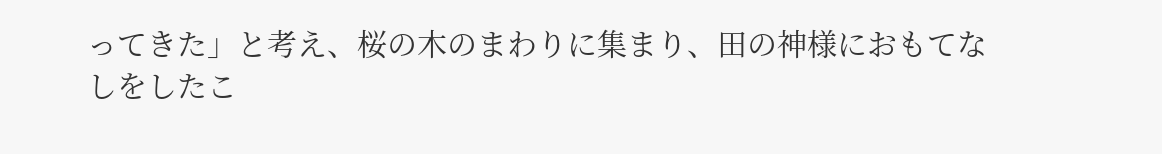ってきた」と考え、桜の木のまわりに集まり、田の神様におもてなしをしたこ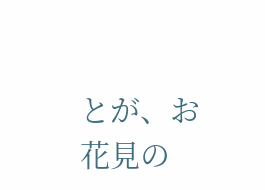とが、お花見の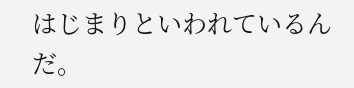はじまりといわれているんだ。